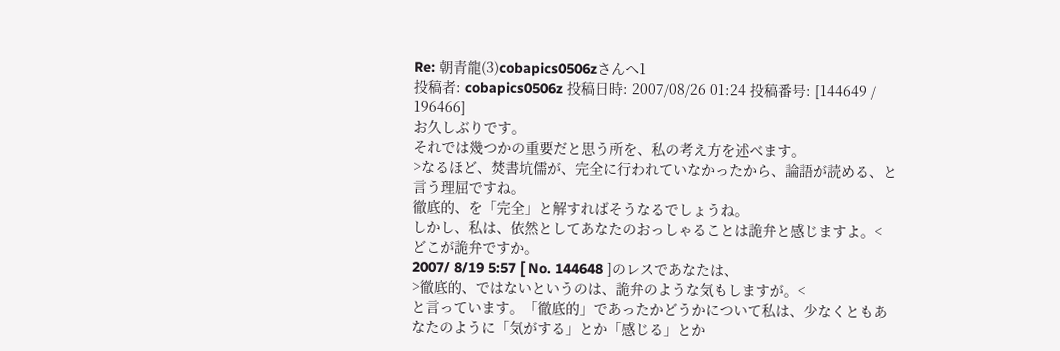Re: 朝青龍(3)cobapics0506zさんへ1
投稿者: cobapics0506z 投稿日時: 2007/08/26 01:24 投稿番号: [144649 / 196466]
お久しぶりです。
それでは幾つかの重要だと思う所を、私の考え方を述べます。
>なるほど、焚書坑儒が、完全に行われていなかったから、論語が読める、と言う理屈ですね。
徹底的、を「完全」と解すればそうなるでしょうね。
しかし、私は、依然としてあなたのおっしゃることは詭弁と感じますよ。<
どこが詭弁ですか。
2007/ 8/19 5:57 [ No. 144648 ]のレスであなたは、
>徹底的、ではないというのは、詭弁のような気もしますが。<
と言っています。「徹底的」であったかどうかについて私は、少なくともあなたのように「気がする」とか「感じる」とか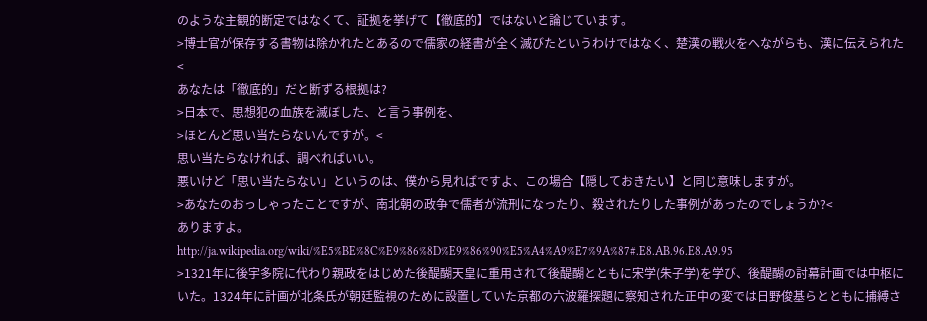のような主観的断定ではなくて、証拠を挙げて【徹底的】ではないと論じています。
>博士官が保存する書物は除かれたとあるので儒家の経書が全く滅びたというわけではなく、楚漢の戦火をへながらも、漢に伝えられた<
あなたは「徹底的」だと断ずる根拠は?
>日本で、思想犯の血族を滅ぼした、と言う事例を、
>ほとんど思い当たらないんですが。<
思い当たらなければ、調べればいい。
悪いけど「思い当たらない」というのは、僕から見ればですよ、この場合【隠しておきたい】と同じ意味しますが。
>あなたのおっしゃったことですが、南北朝の政争で儒者が流刑になったり、殺されたりした事例があったのでしょうか?<
ありますよ。
http://ja.wikipedia.org/wiki/%E5%BE%8C%E9%86%8D%E9%86%90%E5%A4%A9%E7%9A%87#.E8.AB.96.E8.A9.95
>1321年に後宇多院に代わり親政をはじめた後醍醐天皇に重用されて後醍醐とともに宋学(朱子学)を学び、後醍醐の討幕計画では中枢にいた。1324年に計画が北条氏が朝廷監視のために設置していた京都の六波羅探題に察知された正中の変では日野俊基らとともに捕縛さ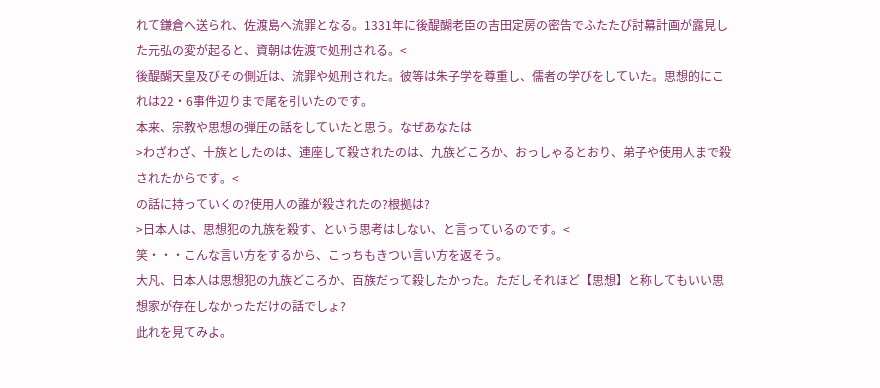れて鎌倉へ送られ、佐渡島へ流罪となる。1331年に後醍醐老臣の吉田定房の密告でふたたび討幕計画が露見した元弘の変が起ると、資朝は佐渡で処刑される。<
後醍醐天皇及びその側近は、流罪や処刑された。彼等は朱子学を尊重し、儒者の学びをしていた。思想的にこれは22・6事件辺りまで尾を引いたのです。
本来、宗教や思想の弾圧の話をしていたと思う。なぜあなたは
>わざわざ、十族としたのは、連座して殺されたのは、九族どころか、おっしゃるとおり、弟子や使用人まで殺されたからです。<
の話に持っていくの?使用人の誰が殺されたの?根拠は?
>日本人は、思想犯の九族を殺す、という思考はしない、と言っているのです。<
笑・・・こんな言い方をするから、こっちもきつい言い方を返そう。
大凡、日本人は思想犯の九族どころか、百族だって殺したかった。ただしそれほど【思想】と称してもいい思想家が存在しなかっただけの話でしょ?
此れを見てみよ。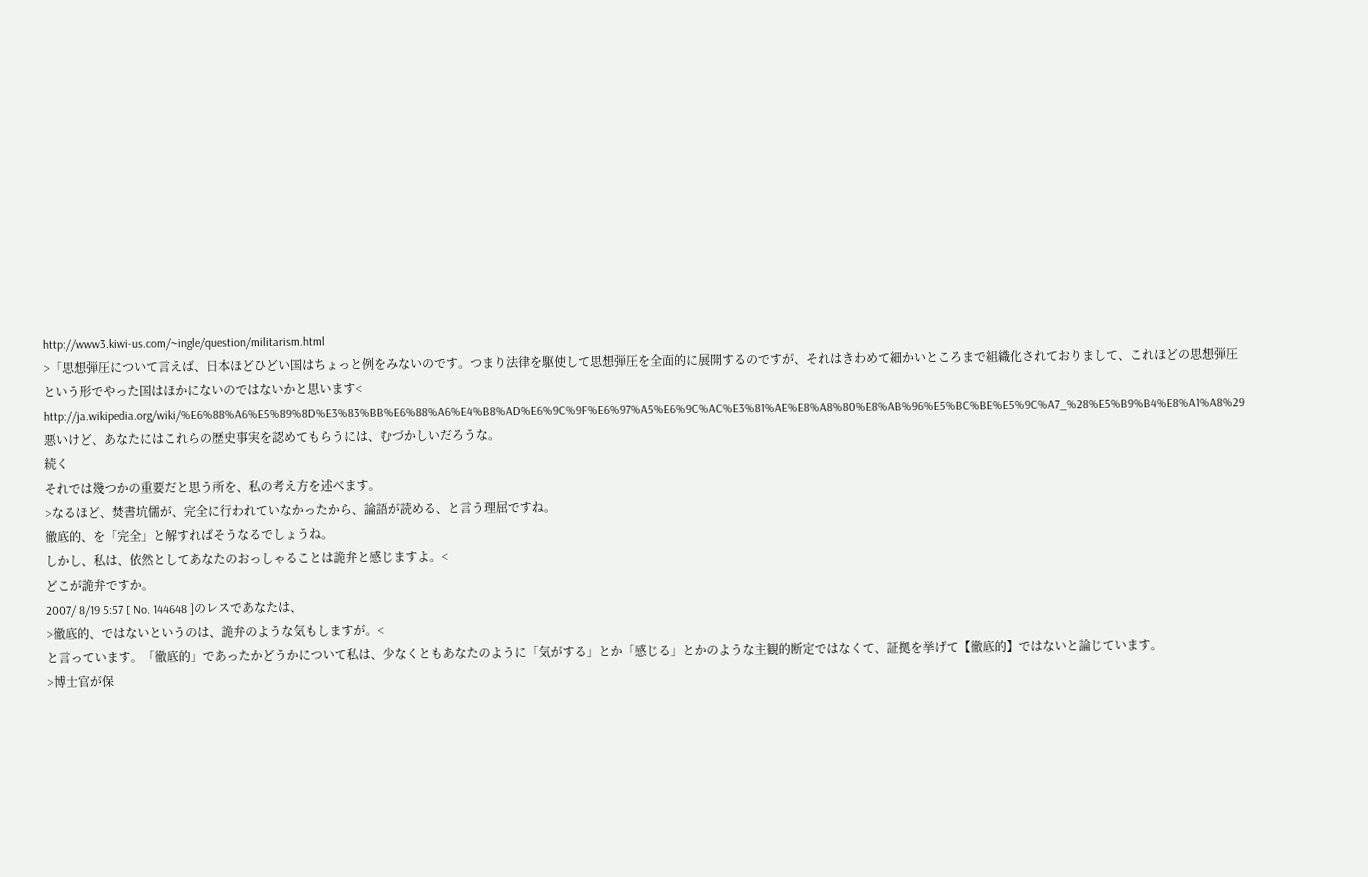http://www3.kiwi-us.com/~ingle/question/militarism.html
>「思想弾圧について言えば、日本ほどひどい国はちょっと例をみないのです。つまり法律を駆使して思想弾圧を全面的に展開するのですが、それはきわめて細かいところまで組織化されておりまして、これほどの思想弾圧という形でやった国はほかにないのではないかと思います<
http://ja.wikipedia.org/wiki/%E6%88%A6%E5%89%8D%E3%83%BB%E6%88%A6%E4%B8%AD%E6%9C%9F%E6%97%A5%E6%9C%AC%E3%81%AE%E8%A8%80%E8%AB%96%E5%BC%BE%E5%9C%A7_%28%E5%B9%B4%E8%A1%A8%29
悪いけど、あなたにはこれらの歴史事実を認めてもらうには、むづかしいだろうな。
続く
それでは幾つかの重要だと思う所を、私の考え方を述べます。
>なるほど、焚書坑儒が、完全に行われていなかったから、論語が読める、と言う理屈ですね。
徹底的、を「完全」と解すればそうなるでしょうね。
しかし、私は、依然としてあなたのおっしゃることは詭弁と感じますよ。<
どこが詭弁ですか。
2007/ 8/19 5:57 [ No. 144648 ]のレスであなたは、
>徹底的、ではないというのは、詭弁のような気もしますが。<
と言っています。「徹底的」であったかどうかについて私は、少なくともあなたのように「気がする」とか「感じる」とかのような主観的断定ではなくて、証拠を挙げて【徹底的】ではないと論じています。
>博士官が保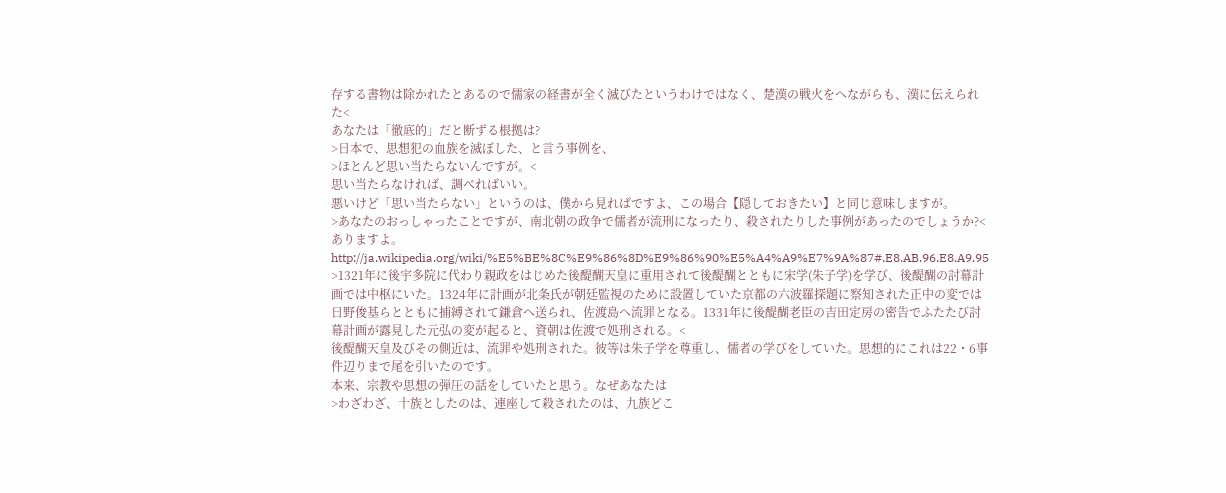存する書物は除かれたとあるので儒家の経書が全く滅びたというわけではなく、楚漢の戦火をへながらも、漢に伝えられた<
あなたは「徹底的」だと断ずる根拠は?
>日本で、思想犯の血族を滅ぼした、と言う事例を、
>ほとんど思い当たらないんですが。<
思い当たらなければ、調べればいい。
悪いけど「思い当たらない」というのは、僕から見ればですよ、この場合【隠しておきたい】と同じ意味しますが。
>あなたのおっしゃったことですが、南北朝の政争で儒者が流刑になったり、殺されたりした事例があったのでしょうか?<
ありますよ。
http://ja.wikipedia.org/wiki/%E5%BE%8C%E9%86%8D%E9%86%90%E5%A4%A9%E7%9A%87#.E8.AB.96.E8.A9.95
>1321年に後宇多院に代わり親政をはじめた後醍醐天皇に重用されて後醍醐とともに宋学(朱子学)を学び、後醍醐の討幕計画では中枢にいた。1324年に計画が北条氏が朝廷監視のために設置していた京都の六波羅探題に察知された正中の変では日野俊基らとともに捕縛されて鎌倉へ送られ、佐渡島へ流罪となる。1331年に後醍醐老臣の吉田定房の密告でふたたび討幕計画が露見した元弘の変が起ると、資朝は佐渡で処刑される。<
後醍醐天皇及びその側近は、流罪や処刑された。彼等は朱子学を尊重し、儒者の学びをしていた。思想的にこれは22・6事件辺りまで尾を引いたのです。
本来、宗教や思想の弾圧の話をしていたと思う。なぜあなたは
>わざわざ、十族としたのは、連座して殺されたのは、九族どこ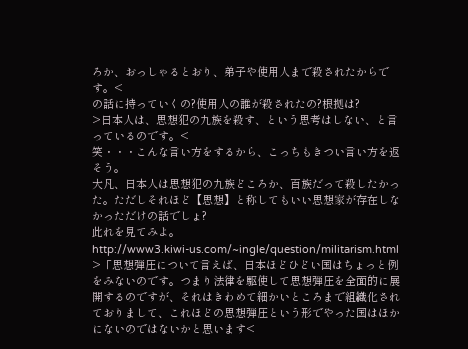ろか、おっしゃるとおり、弟子や使用人まで殺されたからです。<
の話に持っていくの?使用人の誰が殺されたの?根拠は?
>日本人は、思想犯の九族を殺す、という思考はしない、と言っているのです。<
笑・・・こんな言い方をするから、こっちもきつい言い方を返そう。
大凡、日本人は思想犯の九族どころか、百族だって殺したかった。ただしそれほど【思想】と称してもいい思想家が存在しなかっただけの話でしょ?
此れを見てみよ。
http://www3.kiwi-us.com/~ingle/question/militarism.html
>「思想弾圧について言えば、日本ほどひどい国はちょっと例をみないのです。つまり法律を駆使して思想弾圧を全面的に展開するのですが、それはきわめて細かいところまで組織化されておりまして、これほどの思想弾圧という形でやった国はほかにないのではないかと思います<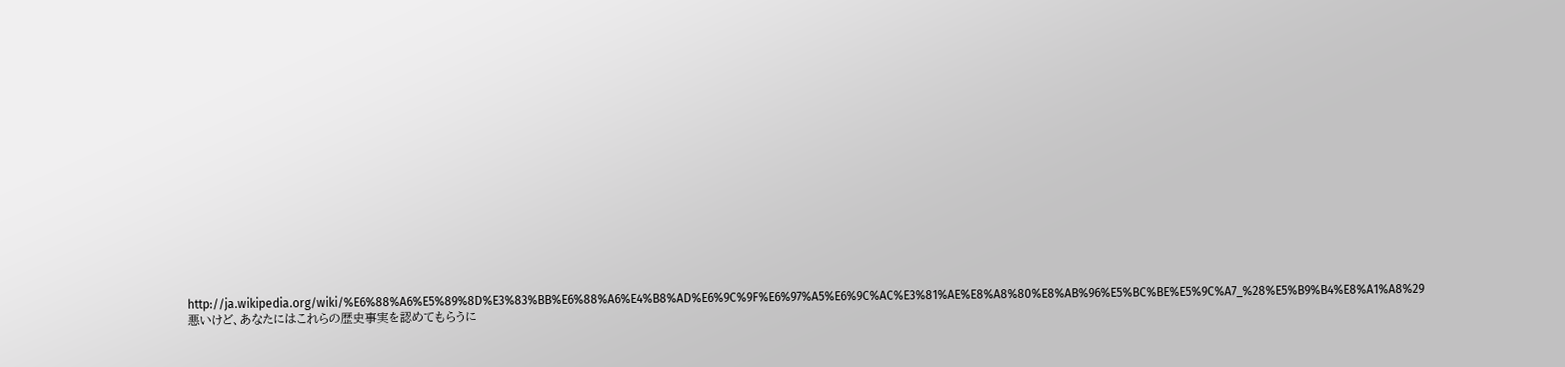http://ja.wikipedia.org/wiki/%E6%88%A6%E5%89%8D%E3%83%BB%E6%88%A6%E4%B8%AD%E6%9C%9F%E6%97%A5%E6%9C%AC%E3%81%AE%E8%A8%80%E8%AB%96%E5%BC%BE%E5%9C%A7_%28%E5%B9%B4%E8%A1%A8%29
悪いけど、あなたにはこれらの歴史事実を認めてもらうに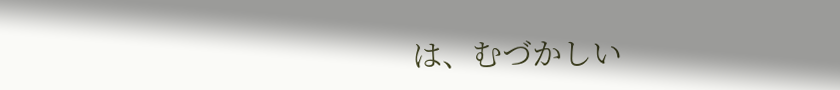は、むづかしい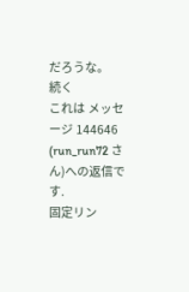だろうな。
続く
これは メッセージ 144646 (run_run72 さん)への返信です.
固定リン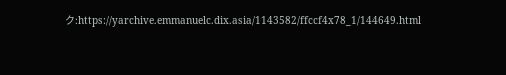ク:https://yarchive.emmanuelc.dix.asia/1143582/ffccf4x78_1/144649.html